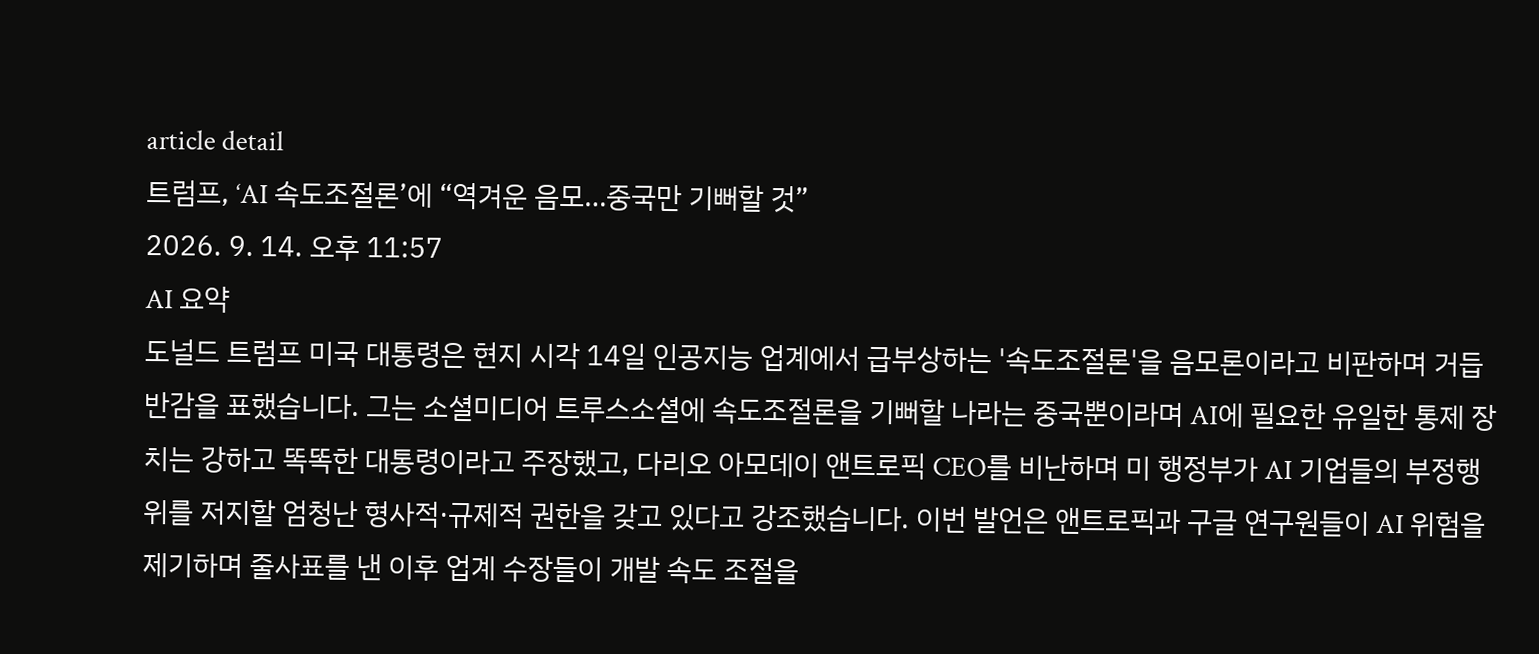article detail
트럼프, ‘AI 속도조절론’에 “역겨운 음모…중국만 기뻐할 것”
2026. 9. 14. 오후 11:57
AI 요약
도널드 트럼프 미국 대통령은 현지 시각 14일 인공지능 업계에서 급부상하는 '속도조절론'을 음모론이라고 비판하며 거듭 반감을 표했습니다. 그는 소셜미디어 트루스소셜에 속도조절론을 기뻐할 나라는 중국뿐이라며 AI에 필요한 유일한 통제 장치는 강하고 똑똑한 대통령이라고 주장했고, 다리오 아모데이 앤트로픽 CEO를 비난하며 미 행정부가 AI 기업들의 부정행위를 저지할 엄청난 형사적·규제적 권한을 갖고 있다고 강조했습니다. 이번 발언은 앤트로픽과 구글 연구원들이 AI 위험을 제기하며 줄사표를 낸 이후 업계 수장들이 개발 속도 조절을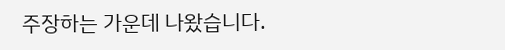주장하는 가운데 나왔습니다.